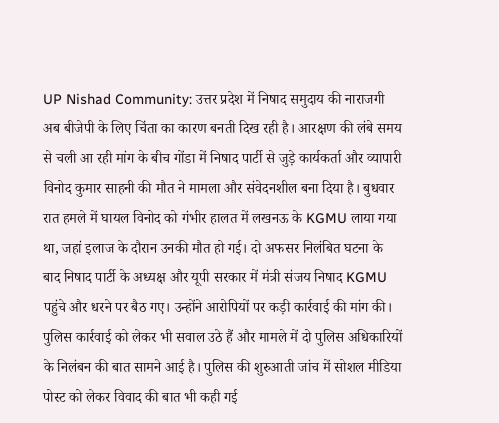UP Nishad Community: उत्तर प्रदेश में निषाद समुदाय की नाराजगी अब बीजेपी के लिए चिंता का कारण बनती दिख रही है। आरक्षण की लंबे समय से चली आ रही मांग के बीच गोंडा में निषाद पार्टी से जुड़े कार्यकर्ता और व्यापारी विनोद कुमार साहनी की मौत ने मामला और संवेदनशील बना दिया है। बुधवार रात हमले में घायल विनोद को गंभीर हालत में लखनऊ के KGMU लाया गया था, जहां इलाज के दौरान उनकी मौत हो गई। दो अफसर निलंबित घटना के बाद निषाद पार्टी के अध्यक्ष और यूपी सरकार में मंत्री संजय निषाद KGMU पहुंचे और धरने पर बैठ गए। उन्होंने आरोपियों पर कड़ी कार्रवाई की मांग की। पुलिस कार्रवाई को लेकर भी सवाल उठे हैं और मामले में दो पुलिस अधिकारियों के निलंबन की बात सामने आई है। पुलिस की शुरुआती जांच में सोशल मीडिया पोस्ट को लेकर विवाद की बात भी कही गई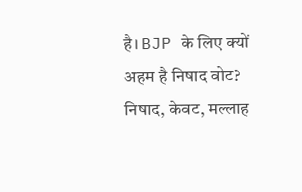है। BJP के लिए क्यों अहम है निषाद वोट? निषाद, केवट, मल्लाह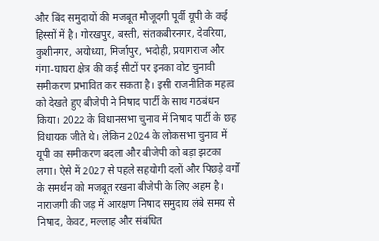और बिंद समुदायों की मजबूत मौजूदगी पूर्वी यूपी के कई हिस्सों में है। गोरखपुर, बस्ती, संतकबीरनगर, देवरिया, कुशीनगर, अयोध्या, मिर्जापुर, भदोही, प्रयागराज और गंगा-घाघरा क्षेत्र की कई सीटों पर इनका वोट चुनावी समीकरण प्रभावित कर सकता है। इसी राजनीतिक महत्व को देखते हुए बीजेपी ने निषाद पार्टी के साथ गठबंधन किया। 2022 के विधानसभा चुनाव में निषाद पार्टी के छह विधायक जीते थे। लेकिन 2024 के लोकसभा चुनाव में यूपी का समीकरण बदला और बीजेपी को बड़ा झटका लगा। ऐसे में 2027 से पहले सहयोगी दलों और पिछड़े वर्गों के समर्थन को मजबूत रखना बीजेपी के लिए अहम है। नाराजगी की जड़ में आरक्षण निषाद समुदाय लंबे समय से निषाद, केवट, मल्लाह और संबंधित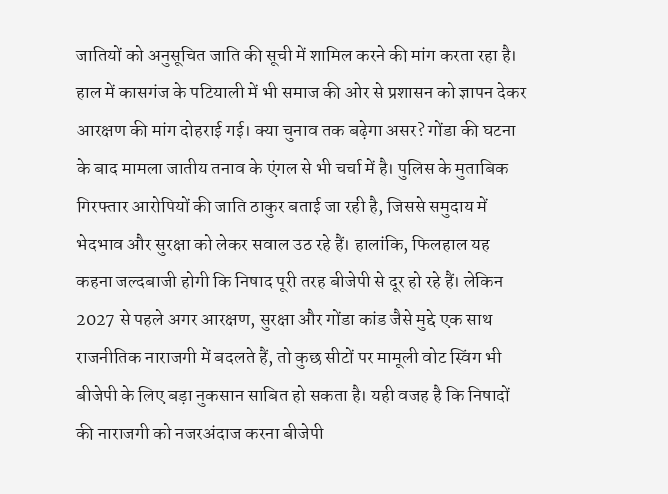जातियों को अनुसूचित जाति की सूची में शामिल करने की मांग करता रहा है। हाल में कासगंज के पटियाली में भी समाज की ओर से प्रशासन को ज्ञापन देकर आरक्षण की मांग दोहराई गई। क्या चुनाव तक बढ़ेगा असर? गोंडा की घटना के बाद मामला जातीय तनाव के एंगल से भी चर्चा में है। पुलिस के मुताबिक गिरफ्तार आरोपियों की जाति ठाकुर बताई जा रही है, जिससे समुदाय में भेदभाव और सुरक्षा को लेकर सवाल उठ रहे हैं। हालांकि, फिलहाल यह कहना जल्दबाजी होगी कि निषाद पूरी तरह बीजेपी से दूर हो रहे हैं। लेकिन 2027 से पहले अगर आरक्षण, सुरक्षा और गोंडा कांड जैसे मुद्दे एक साथ राजनीतिक नाराजगी में बदलते हैं, तो कुछ सीटों पर मामूली वोट स्विंग भी बीजेपी के लिए बड़ा नुकसान साबित हो सकता है। यही वजह है कि निषादों की नाराजगी को नजरअंदाज करना बीजेपी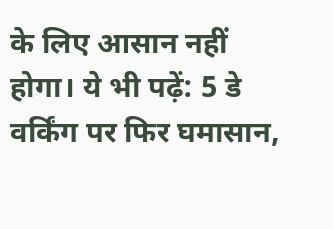के लिए आसान नहीं होगा। ये भी पढ़ें: 5 डे वर्किंग पर फिर घमासान,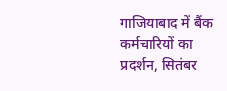गाजियाबाद में बैंक कर्मचारियों का प्रदर्शन, सितंबर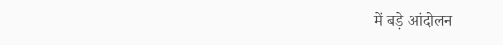में बड़े आंदोलन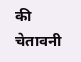की चेतावनी